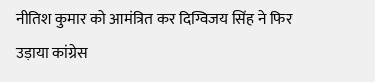नीतिश कुमार को आमंत्रित कर दिग्विजय सिंह ने फिर उड़ाया कांग्रेस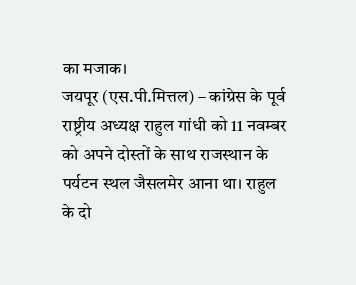का मजाक।
जयपूर (एस.पी.मित्तल) – कांग्रेस के पूर्व राष्ट्रीय अध्यक्ष राहुल गांधी को 11 नवम्बर को अपने दोस्तों के साथ राजस्थान के पर्यटन स्थल जैसलमेर आना था। राहुल के दो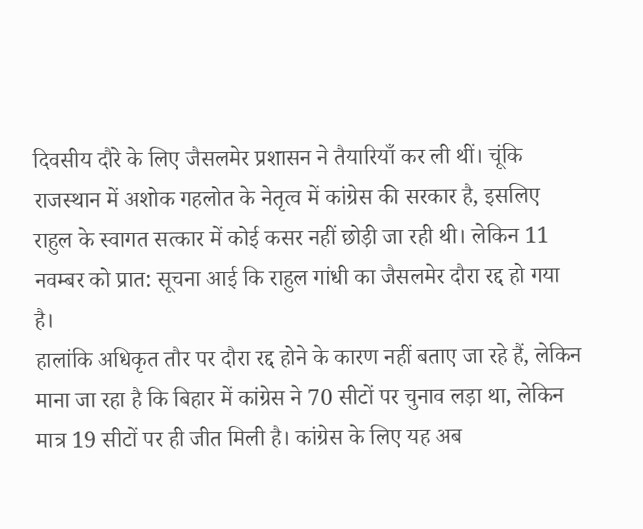दिवसीय दौरे के लिए जैसलमेर प्रशासन ने तैयारियाँ कर ली थीं। चूंकि राजस्थान में अशोक गहलोत के नेतृत्व में कांग्रेस की सरकार है, इसलिए राहुल के स्वागत सत्कार में कोई कसर नहीं छोड़ी जा रही थी। लेकिन 11 नवम्बर को प्रात: सूचना आई कि राहुल गांधी का जैसलमेर दौरा रद्द हो गया है।
हालांकि अधिकृत तौर पर दौरा रद्द होने के कारण नहीं बताए जा रहे हैं, लेकिन माना जा रहा है कि बिहार में कांग्रेस ने 70 सीटों पर चुनाव लड़ा था, लेकिन मात्र 19 सीटों पर ही जीत मिली है। कांग्रेस के लिए यह अब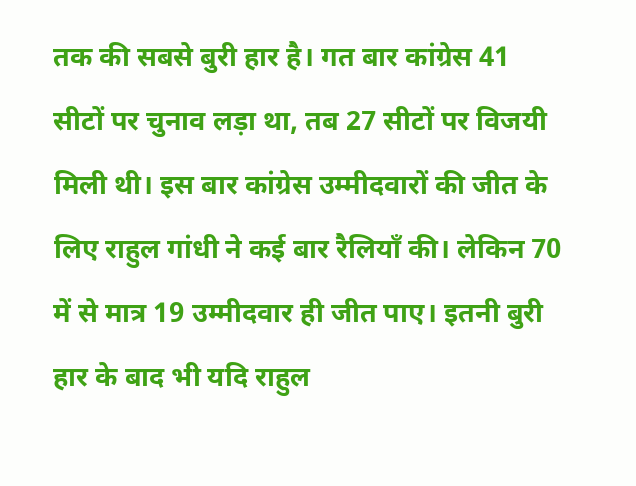तक की सबसे बुरी हार है। गत बार कांग्रेस 41 सीटों पर चुनाव लड़ा था, तब 27 सीटों पर विजयी मिली थी। इस बार कांग्रेस उम्मीदवारों की जीत के लिए राहुल गांधी ने कई बार रैलियाँ की। लेकिन 70 में से मात्र 19 उम्मीदवार ही जीत पाए। इतनी बुरी हार के बाद भी यदि राहुल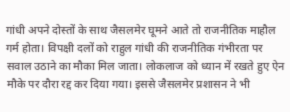गांधी अपने दोस्तों के साथ जैसलमेर घूमने आते तो राजनीतिक माहौल गर्म होता। विपक्षी दलों को राहुल गांधी की राजनीतिक गंभीरता पर सवाल उठाने का मौका मिल जाता। लोकलाज को ध्यान में रखते हुए ऐन मौके पर दौरा रद्द कर दिया गया। इससे जैसलमेर प्रशासन ने भी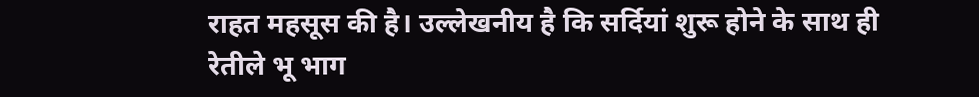राहत महसूस की है। उल्लेखनीय है कि सर्दियां शुरू होने के साथ ही रेतीले भू भाग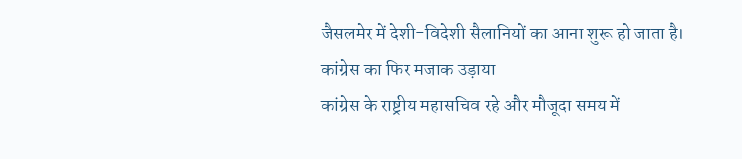जैसलमेर में देशी-विदेशी सैलानियों का आना शुरू हो जाता है।
कांग्रेस का फिर मजाक उड़ाया
कांग्रेस के राष्ट्रीय महासचिव रहे और मौजूदा समय में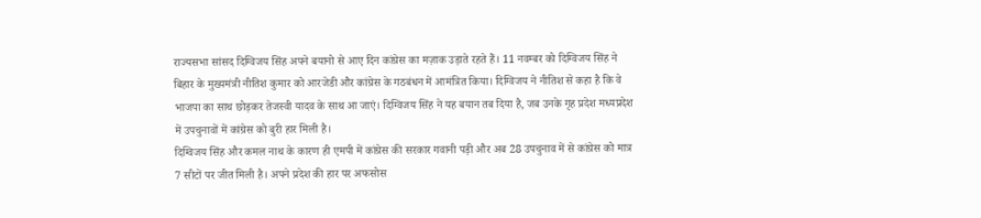राज्यसभा सांसद दिग्विजय सिंह अपने बयानो से आए दिन कांग्रेस का मज़ाक उड़ाते रहते हैं। 11 नवम्बर को दिग्विजय सिंह ने बिहार के मुख्यमंत्री नीतिश कुमार को आरजेडी और कांग्रेस के गठबंधन में आमंत्रित किया। दिग्विजय ने नीतिश से कहा है कि वे भाजपा का साथ छोड़कर तेजस्वी यादव के साथ आ जाएं। दिग्विजय सिंह ने यह बयान तब दिया है, जब उनके गृह प्रदेश मध्यप्रदेश में उपचुनावों में कांग्रेस को बुरी हार मिली है।
दिग्विजय सिंह और कमल नाथ के कारण ही एमपी में कांग्रेस की सरकार गवानी पड़ी और अब 28 उपचुनाव में से कांग्रेस को मात्र 7 सीटों पर जीत मिली है। अपने प्रदेश की हार पर अफसोस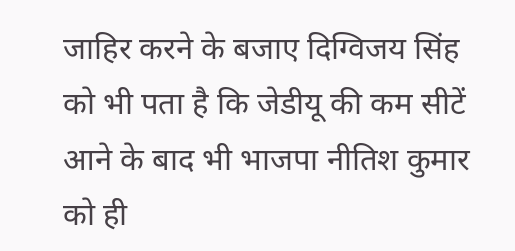जाहिर करने के बजाए दिग्विजय सिंह को भी पता है कि जेडीयू की कम सीटें आने के बाद भी भाजपा नीतिश कुमार को ही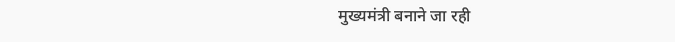मुख्यमंत्री बनाने जा रही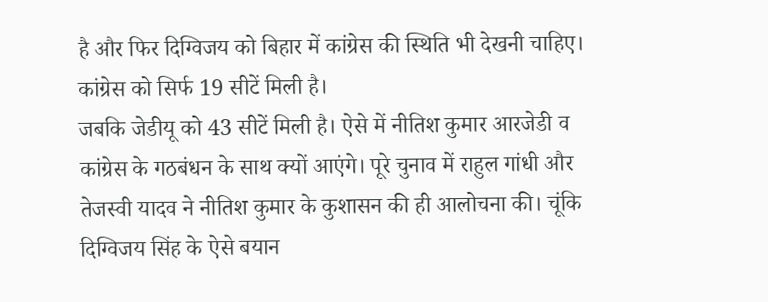है और फिर दिग्विजय को बिहार में कांग्रेस की स्थिति भी देखनी चाहिए। कांग्रेस को सिर्फ 19 सीटें मिली है।
जबकि जेडीयू को 43 सीटें मिली है। ऐसे में नीतिश कुमार आरजेडी व कांग्रेस के गठबंधन के साथ क्यों आएंगे। पूरे चुनाव में राहुल गांधी और तेजस्वी यादव ने नीतिश कुमार के कुशासन की ही आलोचना की। चूंकि दिग्विजय सिंह के ऐसे बयान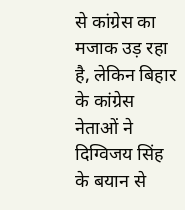से कांग्रेस का मजाक उड़ रहा है, लेकिन बिहार के कांग्रेस नेताओं ने दिग्विजय सिंह के बयान से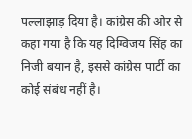पल्लाझाड़ दिया है। कांग्रेस की ओर से कहा गया है कि यह दिग्विजय सिंह का निजी बयान है, इससे कांग्रेस पार्टी का कोई संबंध नहीं है।